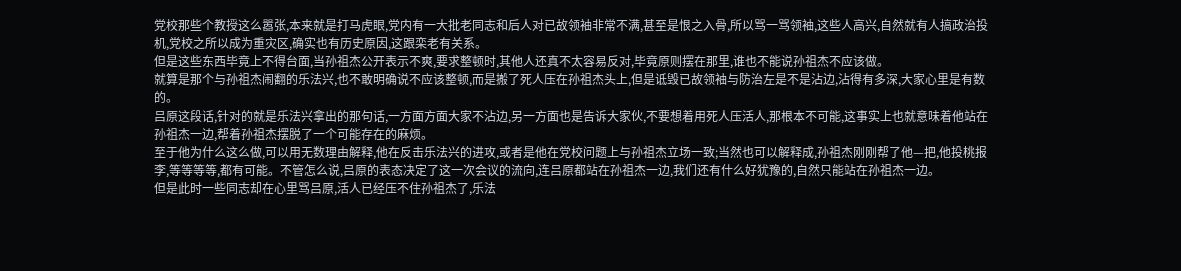党校那些个教授这么嚣张,本来就是打马虎眼,党内有一大批老同志和后人对已故领袖非常不满,甚至是恨之入骨,所以骂一骂领袖,这些人高兴,自然就有人搞政治投机,党校之所以成为重灾区,确实也有历史原因,这跟栾老有关系。
但是这些东西毕竟上不得台面,当孙祖杰公开表示不爽,要求整顿时,其他人还真不太容易反对,毕竟原则摆在那里,谁也不能说孙祖杰不应该做。
就算是那个与孙祖杰闹翻的乐法兴,也不敢明确说不应该整顿,而是搬了死人压在孙祖杰头上,但是诋毁已故领袖与防治左是不是沾边,沾得有多深,大家心里是有数的。
吕原这段话,针对的就是乐法兴拿出的那句话,一方面方面大家不沾边,另一方面也是告诉大家伙,不要想着用死人压活人,那根本不可能,这事实上也就意味着他站在孙祖杰一边,帮着孙祖杰摆脱了一个可能存在的麻烦。
至于他为什么这么做,可以用无数理由解释,他在反击乐法兴的进攻,或者是他在党校问题上与孙祖杰立场一致;当然也可以解释成,孙祖杰刚刚帮了他—把,他投桃报李,等等等等,都有可能。不管怎么说,吕原的表态决定了这一次会议的流向,连吕原都站在孙祖杰一边,我们还有什么好犹豫的,自然只能站在孙祖杰一边。
但是此时一些同志却在心里骂吕原,活人已经压不住孙祖杰了,乐法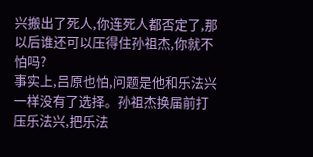兴搬出了死人,你连死人都否定了,那以后谁还可以压得住孙祖杰,你就不怕吗?
事实上,吕原也怕,问题是他和乐法兴一样没有了选择。孙祖杰换届前打压乐法兴,把乐法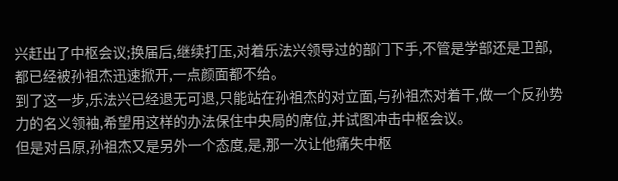兴赶出了中枢会议;换届后,继续打压,对着乐法兴领导过的部门下手,不管是学部还是卫部,都已经被孙祖杰迅速掀开,一点颜面都不给。
到了这一步,乐法兴已经退无可退,只能站在孙祖杰的对立面,与孙祖杰对着干,做一个反孙势力的名义领袖,希望用这样的办法保住中央局的席位,并试图冲击中枢会议。
但是对吕原,孙祖杰又是另外一个态度,是,那一次让他痛失中枢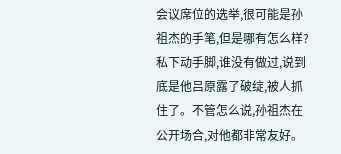会议席位的选举,很可能是孙祖杰的手笔,但是哪有怎么样?私下动手脚,谁没有做过,说到底是他吕原露了破绽,被人抓住了。不管怎么说,孙祖杰在公开场合,对他都非常友好。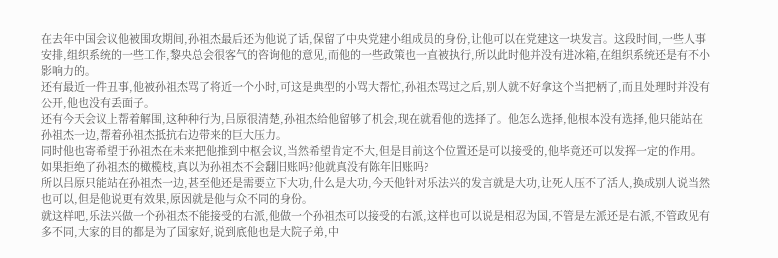在去年中国会议他被围攻期间,孙祖杰最后还为他说了话,保留了中央党建小组成员的身份,让他可以在党建这一块发言。这段时间,一些人事安排,组织系统的一些工作,黎央总会很客气的咨询他的意见,而他的一些政策也一直被执行,所以此时他并没有进冰箱,在组织系统还是有不小影响力的。
还有最近一件丑事,他被孙祖杰骂了将近一个小时,可这是典型的小骂大帮忙,孙祖杰骂过之后,别人就不好拿这个当把柄了,而且处理时并没有公开,他也没有丢面子。
还有今天会议上帮着解围,这种种行为,吕原很清楚,孙祖杰给他留够了机会,现在就看他的选择了。他怎么选择,他根本没有选择,他只能站在孙祖杰一边,帮着孙祖杰抵抗右边带来的巨大压力。
同时他也寄希望于孙祖杰在未来把他推到中枢会议,当然希望肯定不大,但是目前这个位置还是可以接受的,他毕竟还可以发挥一定的作用。如果拒绝了孙祖杰的橄榄枝,真以为孙祖杰不会翻旧账吗?他就真没有陈年旧账吗?
所以吕原只能站在孙祖杰一边,甚至他还是需要立下大功,什么是大功,今天他针对乐法兴的发言就是大功,让死人压不了活人,换成别人说当然也可以,但是他说更有效果,原因就是他与众不同的身份。
就这样吧,乐法兴做一个孙祖杰不能接受的右派,他做一个孙祖杰可以接受的右派,这样也可以说是相忍为国,不管是左派还是右派,不管政见有多不同,大家的目的都是为了国家好,说到底他也是大院子弟,中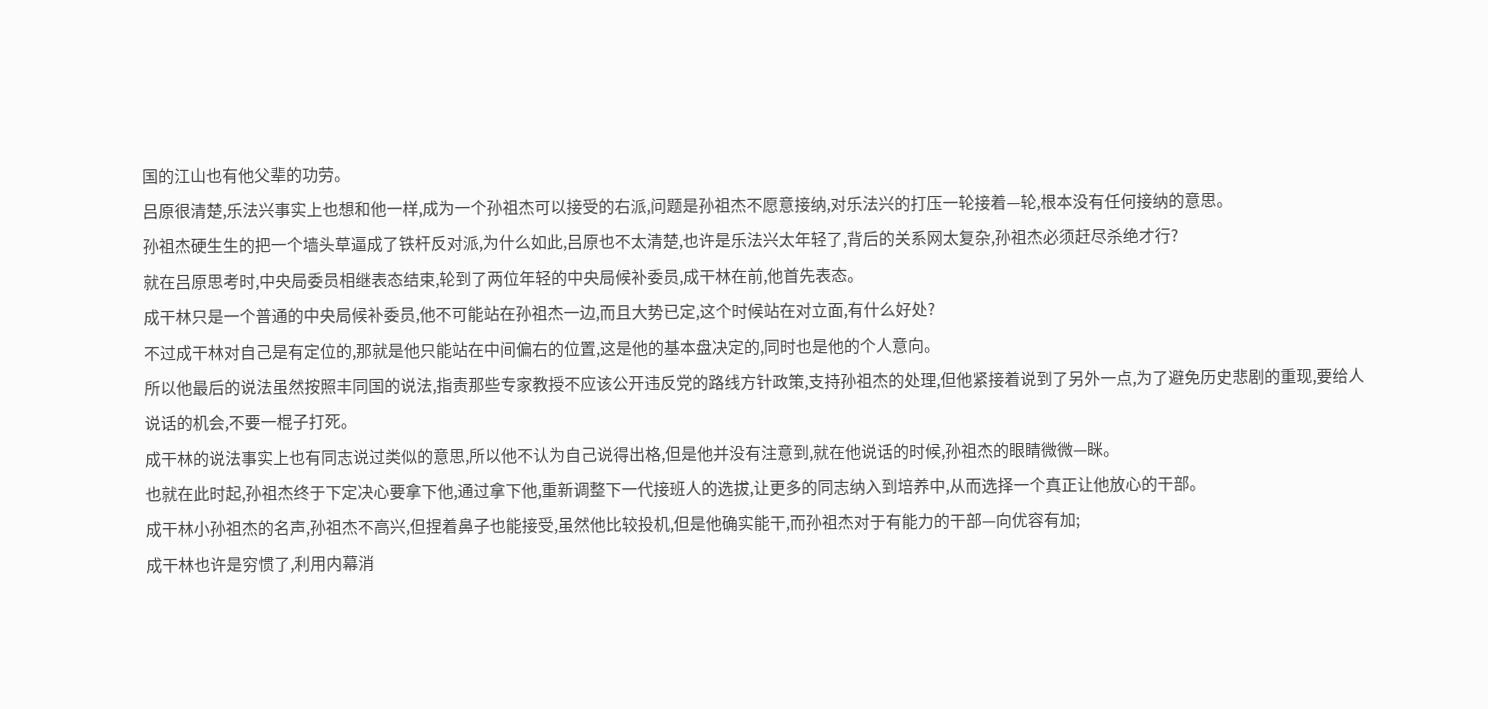国的江山也有他父辈的功劳。
吕原很清楚,乐法兴事实上也想和他一样,成为一个孙祖杰可以接受的右派,问题是孙祖杰不愿意接纳,对乐法兴的打压一轮接着—轮,根本没有任何接纳的意思。
孙祖杰硬生生的把一个墙头草逼成了铁杆反对派,为什么如此,吕原也不太清楚,也许是乐法兴太年轻了,背后的关系网太复杂,孙祖杰必须赶尽杀绝才行?
就在吕原思考时,中央局委员相继表态结束,轮到了两位年轻的中央局候补委员,成干林在前,他首先表态。
成干林只是一个普通的中央局候补委员,他不可能站在孙祖杰一边,而且大势已定,这个时候站在对立面,有什么好处?
不过成干林对自己是有定位的,那就是他只能站在中间偏右的位置,这是他的基本盘决定的,同时也是他的个人意向。
所以他最后的说法虽然按照丰同国的说法,指责那些专家教授不应该公开违反党的路线方针政策,支持孙祖杰的处理,但他紧接着说到了另外一点,为了避免历史悲剧的重现,要给人说话的机会,不要一棍子打死。
成干林的说法事实上也有同志说过类似的意思,所以他不认为自己说得出格,但是他并没有注意到,就在他说话的时候,孙祖杰的眼睛微微—眯。
也就在此时起,孙祖杰终于下定决心要拿下他,通过拿下他,重新调整下一代接班人的选拔,让更多的同志纳入到培养中,从而选择一个真正让他放心的干部。
成干林小孙祖杰的名声,孙祖杰不高兴,但捏着鼻子也能接受,虽然他比较投机,但是他确实能干,而孙祖杰对于有能力的干部—向优容有加;
成干林也许是穷惯了,利用内幕消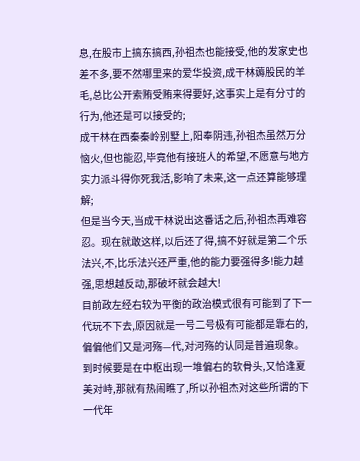息,在股市上搞东搞西,孙祖杰也能接受,他的发家史也差不多,要不然哪里来的爱华投资,成干林薅股民的羊毛,总比公开索贿受贿来得要好,这事实上是有分寸的行为,他还是可以接受的;
成干林在西秦秦岭别墅上,阳奉阴违,孙祖杰虽然万分恼火,但也能忍,毕竟他有接班人的希望,不愿意与地方实力派斗得你死我活,影响了未来,这一点还算能够理解;
但是当今天,当成干林说出这番话之后,孙祖杰再难容忍。现在就敢这样,以后还了得,搞不好就是第二个乐法兴,不,比乐法兴还严重,他的能力要强得多!能力越强,思想越反动,那破坏就会越大!
目前政左经右较为平衡的政治模式很有可能到了下一代玩不下去,原因就是一号二号极有可能都是靠右的,偏偏他们又是河殇—代,对河殇的认同是普遍现象。
到时候要是在中枢出现一堆偏右的软骨头,又恰逢夏美对峙,那就有热闹瞧了,所以孙祖杰对这些所谓的下一代年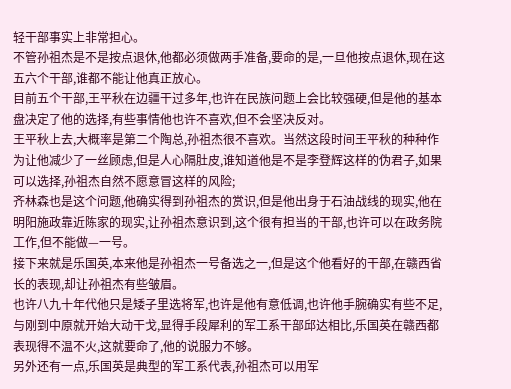轻干部事实上非常担心。
不管孙祖杰是不是按点退休,他都必须做两手准备,要命的是,一旦他按点退休,现在这五六个干部,谁都不能让他真正放心。
目前五个干部,王平秋在边疆干过多年,也许在民族问题上会比较强硬,但是他的基本盘决定了他的选择,有些事情他也许不喜欢,但不会坚决反对。
王平秋上去,大概率是第二个陶总,孙祖杰很不喜欢。当然这段时间王平秋的种种作为让他减少了一丝顾虑,但是人心隔肚皮,谁知道他是不是李登辉这样的伪君子,如果可以选择,孙祖杰自然不愿意冒这样的风险;
齐林森也是这个问题,他确实得到孙祖杰的赏识,但是他出身于石油战线的现实,他在明阳施政靠近陈家的现实,让孙祖杰意识到,这个很有担当的干部,也许可以在政务院工作,但不能做—一号。
接下来就是乐国英,本来他是孙祖杰一号备选之一,但是这个他看好的干部,在赣西省长的表现,却让孙祖杰有些皱眉。
也许八九十年代他只是矮子里选将军,也许是他有意低调,也许他手腕确实有些不足,与刚到中原就开始大动干戈,显得手段犀利的军工系干部邱达相比,乐国英在赣西都表现得不温不火,这就要命了,他的说服力不够。
另外还有一点,乐国英是典型的军工系代表,孙祖杰可以用军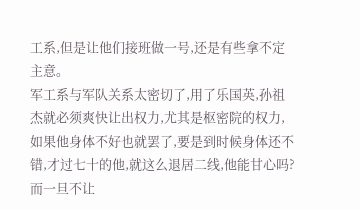工系,但是让他们接班做一号,还是有些拿不定主意。
军工系与军队关系太密切了,用了乐国英,孙祖杰就必须爽快让出权力,尤其是枢密院的权力,如果他身体不好也就罢了,要是到时候身体还不错,才过七十的他,就这么退居二线,他能甘心吗?
而一旦不让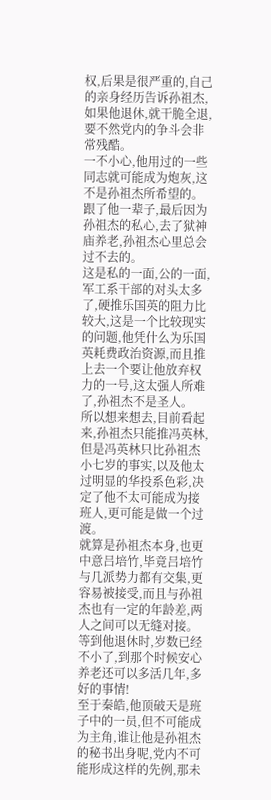权,后果是很严重的,自己的亲身经历告诉孙祖杰,如果他退休,就干脆全退,要不然党内的争斗会非常残酷。
一不小心,他用过的一些同志就可能成为炮灰,这不是孙祖杰所希望的。跟了他一辈子,最后因为孙祖杰的私心,去了狱神庙养老,孙祖杰心里总会过不去的。
这是私的一面,公的一面,军工系干部的对头太多了,硬推乐国英的阻力比较大,这是一个比较现实的问题,他凭什么为乐国英耗费政治资源,而且推上去一个要让他放弃权力的一号,这太强人所难了,孙祖杰不是圣人。
所以想来想去,目前看起来,孙祖杰只能推冯英林,但是冯英林只比孙祖杰小七岁的事实,以及他太过明显的华投系色彩,决定了他不太可能成为接班人,更可能是做一个过渡。
就算是孙祖杰本身,也更中意吕培竹,毕竟吕培竹与几派势力都有交集,更容易被接受,而且与孙祖杰也有一定的年龄差,两人之间可以无缝对接。等到他退休时,岁数已经不小了,到那个时候安心养老还可以多活几年,多好的事情!
至于秦皓,他顶破天是班子中的一员,但不可能成为主角,谁让他是孙祖杰的秘书出身呢,党内不可能形成这样的先例,那未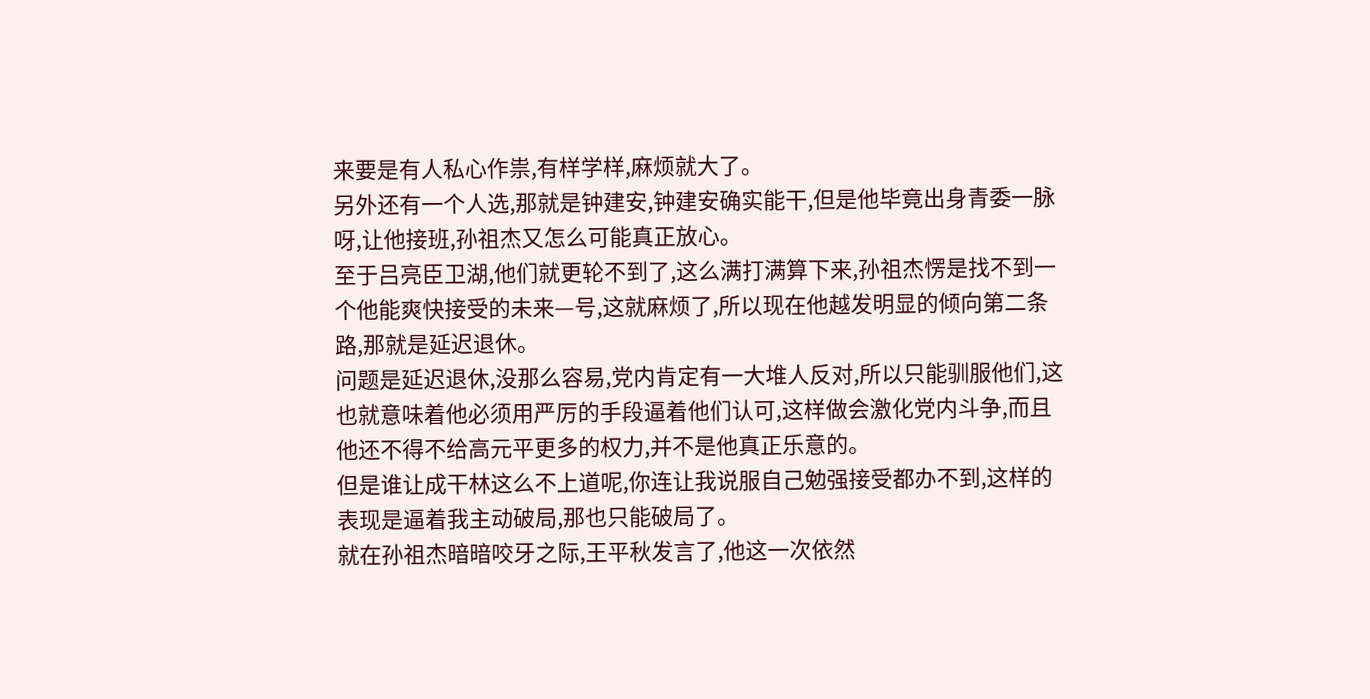来要是有人私心作祟,有样学样,麻烦就大了。
另外还有一个人选,那就是钟建安,钟建安确实能干,但是他毕竟出身青委一脉呀,让他接班,孙祖杰又怎么可能真正放心。
至于吕亮臣卫湖,他们就更轮不到了,这么满打满算下来,孙祖杰愣是找不到一个他能爽快接受的未来—号,这就麻烦了,所以现在他越发明显的倾向第二条路,那就是延迟退休。
问题是延迟退休,没那么容易,党内肯定有一大堆人反对,所以只能驯服他们,这也就意味着他必须用严厉的手段逼着他们认可,这样做会激化党内斗争,而且他还不得不给高元平更多的权力,并不是他真正乐意的。
但是谁让成干林这么不上道呢,你连让我说服自己勉强接受都办不到,这样的表现是逼着我主动破局,那也只能破局了。
就在孙祖杰暗暗咬牙之际,王平秋发言了,他这一次依然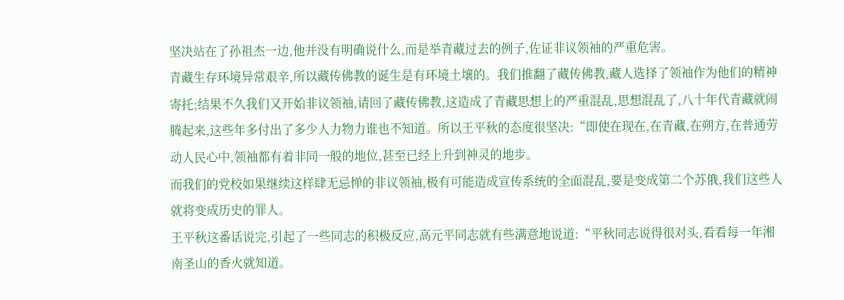坚决站在了孙祖杰一边,他并没有明确说什么,而是举青藏过去的例子,佐证非议领袖的严重危害。
青藏生存环境异常艰辛,所以藏传佛教的诞生是有环境土壤的。我们推翻了藏传佛教,藏人选择了领袖作为他们的精神寄托;结果不久我们又开始非议领袖,请回了藏传佛教,这造成了青藏思想上的严重混乱,思想混乱了,八十年代青藏就闹腾起来,这些年多付出了多少人力物力谁也不知道。所以王平秋的态度很坚决:“即使在现在,在青藏,在朔方,在普通劳动人民心中,领袖都有着非同一般的地位,甚至已经上升到神灵的地步。
而我们的党校如果继续这样肆无忌惮的非议领袖,极有可能造成宣传系统的全面混乱,要是变成第二个苏俄,我们这些人就将变成历史的罪人。
王平秋这番话说完,引起了一些同志的积极反应,高元平同志就有些满意地说道:“平秋同志说得很对头,看看每一年湘南圣山的香火就知道。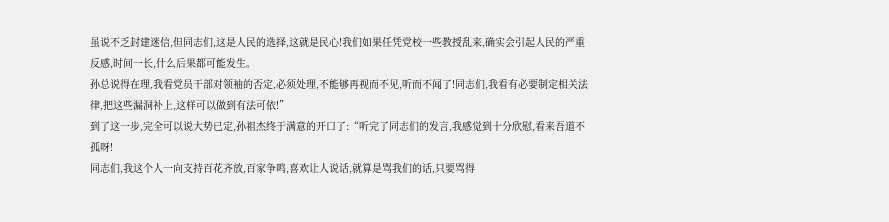虽说不乏封建迷信,但同志们,这是人民的选择,这就是民心!我们如果任凭党校一些教授乱来,确实会引起人民的严重反感,时间一长,什么后果都可能发生。
孙总说得在理,我看党员干部对领袖的否定,必须处理,不能够再视而不见,听而不闻了!同志们,我看有必要制定相关法律,把这些漏洞补上,这样可以做到有法可依!”
到了这一步,完全可以说大势已定,孙祖杰终于满意的开口了:“听完了同志们的发言,我感觉到十分欣慰,看来吾道不孤呀!
同志们,我这个人一向支持百花齐放,百家争鸣,喜欢让人说话,就算是骂我们的话,只要骂得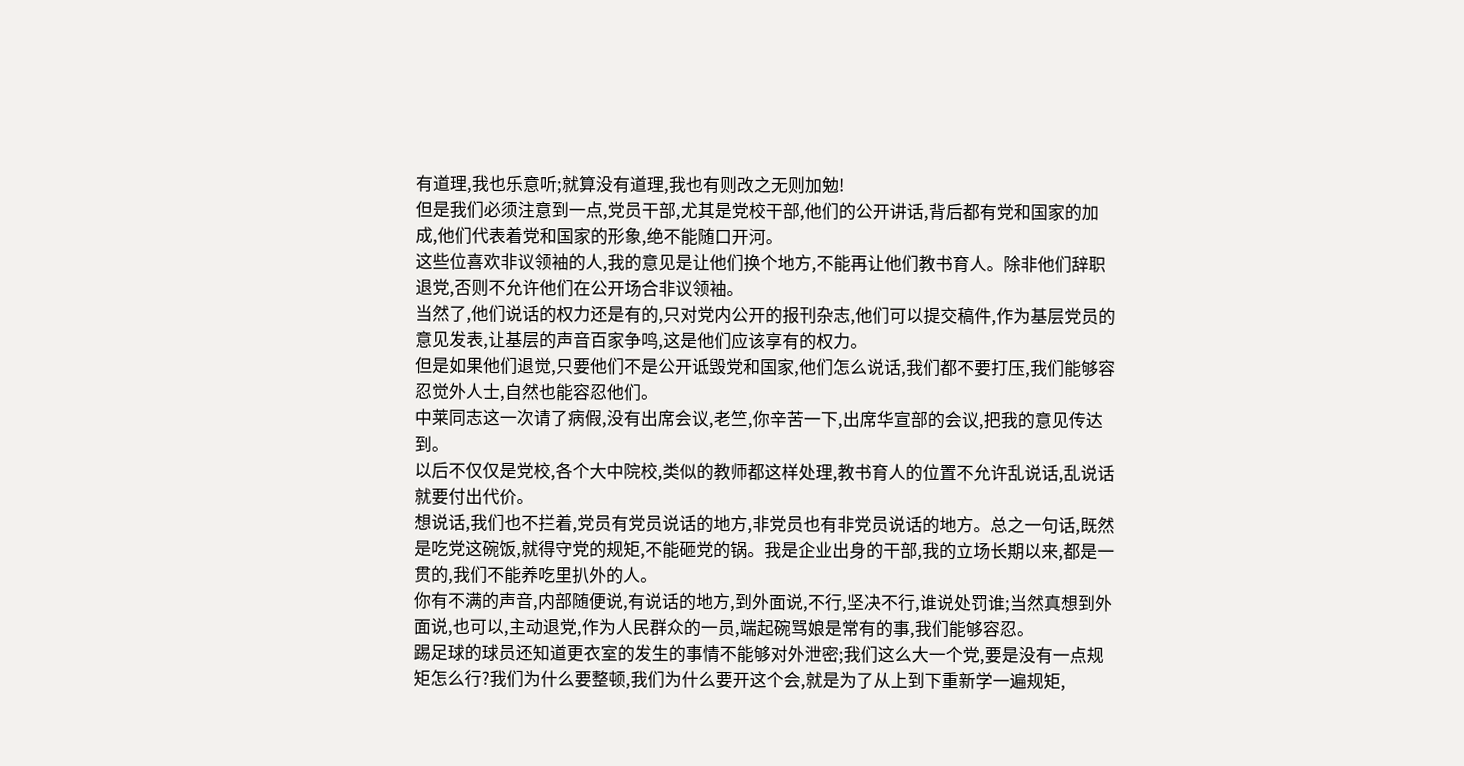有道理,我也乐意听;就算没有道理,我也有则改之无则加勉!
但是我们必须注意到一点,党员干部,尤其是党校干部,他们的公开讲话,背后都有党和国家的加成,他们代表着党和国家的形象,绝不能随口开河。
这些位喜欢非议领袖的人,我的意见是让他们换个地方,不能再让他们教书育人。除非他们辞职退党,否则不允许他们在公开场合非议领袖。
当然了,他们说话的权力还是有的,只对党内公开的报刊杂志,他们可以提交稿件,作为基层党员的意见发表,让基层的声音百家争鸣,这是他们应该享有的权力。
但是如果他们退觉,只要他们不是公开诋毁党和国家,他们怎么说话,我们都不要打压,我们能够容忍觉外人士,自然也能容忍他们。
中莱同志这一次请了病假,没有出席会议,老竺,你辛苦一下,出席华宣部的会议,把我的意见传达到。
以后不仅仅是党校,各个大中院校,类似的教师都这样处理,教书育人的位置不允许乱说话,乱说话就要付出代价。
想说话,我们也不拦着,党员有党员说话的地方,非党员也有非党员说话的地方。总之一句话,既然是吃党这碗饭,就得守党的规矩,不能砸党的锅。我是企业出身的干部,我的立场长期以来,都是一贯的,我们不能养吃里扒外的人。
你有不满的声音,内部随便说,有说话的地方,到外面说,不行,坚决不行,谁说处罚谁;当然真想到外面说,也可以,主动退党,作为人民群众的一员,端起碗骂娘是常有的事,我们能够容忍。
踢足球的球员还知道更衣室的发生的事情不能够对外泄密;我们这么大一个党,要是没有一点规矩怎么行?我们为什么要整顿,我们为什么要开这个会,就是为了从上到下重新学一遍规矩,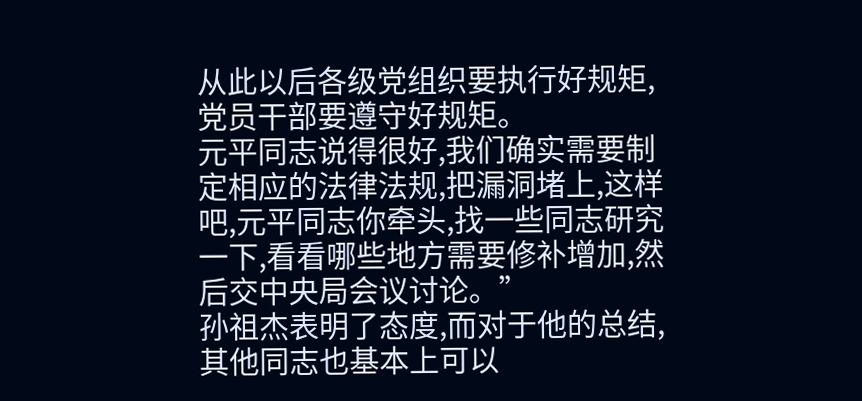从此以后各级党组织要执行好规矩,党员干部要遵守好规矩。
元平同志说得很好,我们确实需要制定相应的法律法规,把漏洞堵上,这样吧,元平同志你牵头,找一些同志研究一下,看看哪些地方需要修补增加,然后交中央局会议讨论。”
孙祖杰表明了态度,而对于他的总结,其他同志也基本上可以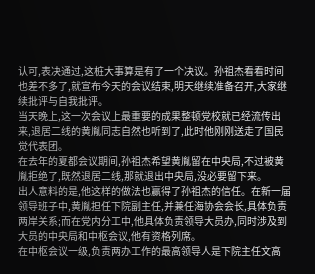认可,表决通过,这桩大事算是有了一个决议。孙祖杰看看时间也差不多了,就宣布今天的会议结束,明天继续准备召开,大家继续批评与自我批评。
当天晚上,这一次会议上最重要的成果整顿党校就已经流传出来,退居二线的黄胤同志自然也听到了,此时他刚刚送走了国民觉代表团。
在去年的夏都会议期间,孙祖杰希望黄胤留在中央局,不过被黄胤拒绝了,既然退居二线,那就退出中央局,没必要留下来。
出人意料的是,他这样的做法也赢得了孙祖杰的信任。在新一届领导班子中,黄胤担任下院副主任,并兼任海协会会长,具体负责两岸关系;而在党内分工中,他具体负责领导大员办,同时涉及到大员的中央局和中枢会议,他有资格列席。
在中枢会议一级,负责两办工作的最高领导人是下院主任文高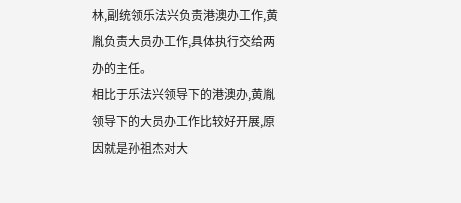林,副统领乐法兴负责港澳办工作,黄胤负责大员办工作,具体执行交给两办的主任。
相比于乐法兴领导下的港澳办,黄胤领导下的大员办工作比较好开展,原因就是孙祖杰对大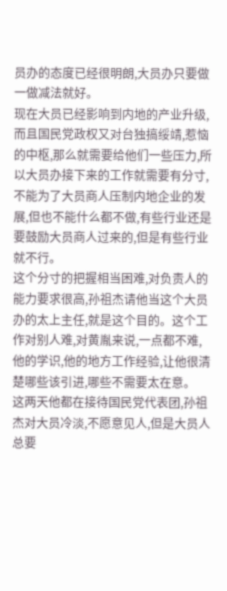员办的态度已经很明朗,大员办只要做一做减法就好。
现在大员已经影响到内地的产业升级,而且国民党政权又对台独搞绥靖,惹恼的中枢,那么就需要给他们一些压力,所以大员办接下来的工作就需要有分寸,不能为了大员商人压制内地企业的发展,但也不能什么都不做,有些行业还是要鼓励大员商人过来的,但是有些行业就不行。
这个分寸的把握相当困难,对负责人的能力要求很高,孙祖杰请他当这个大员办的太上主任,就是这个目的。这个工作对别人难,对黄胤来说,一点都不难,他的学识,他的地方工作经验,让他很清楚哪些该引进,哪些不需要太在意。
这两天他都在接待国民党代表团,孙祖杰对大员冷淡,不愿意见人,但是大员人总要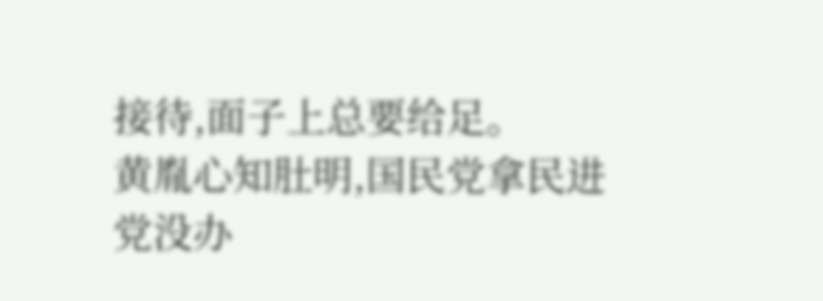接待,面子上总要给足。
黄胤心知肚明,国民党拿民进党没办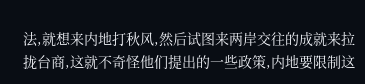法,就想来内地打秋风,然后试图来两岸交往的成就来拉拢台商,这就不奇怪他们提出的一些政策,内地要限制这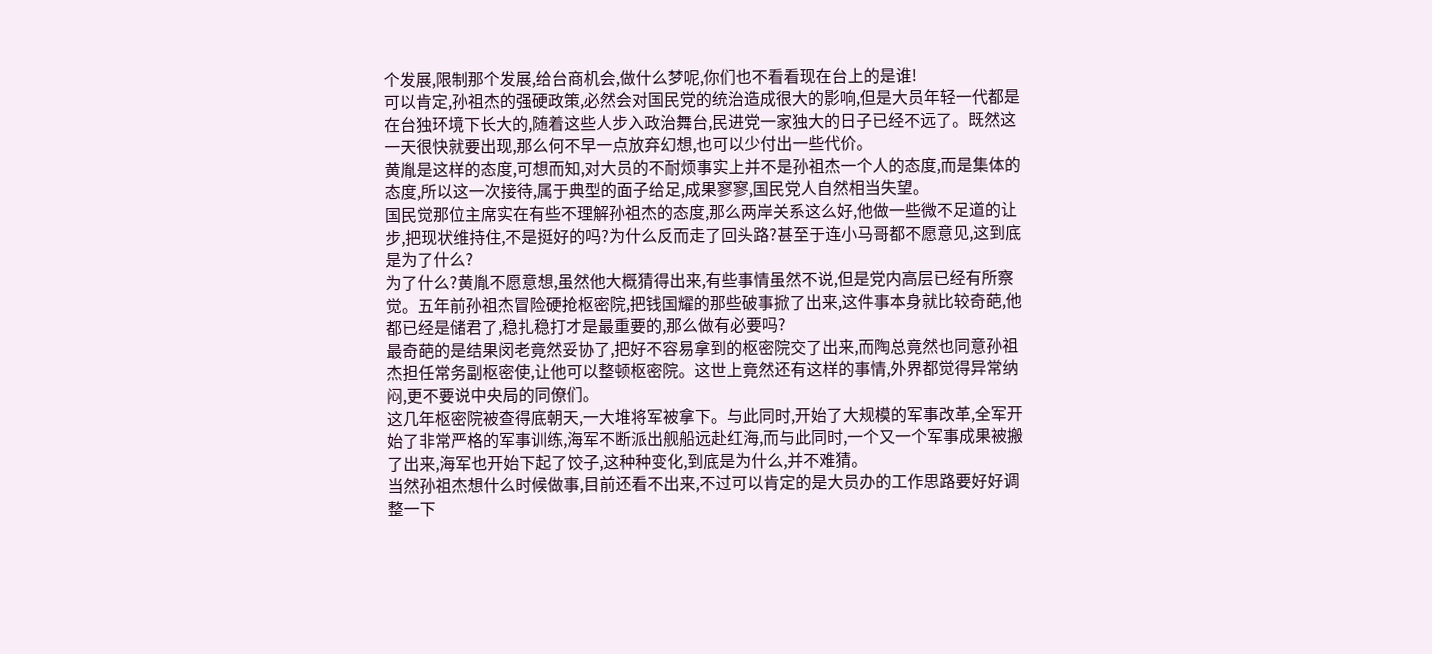个发展,限制那个发展,给台商机会,做什么梦呢,你们也不看看现在台上的是谁!
可以肯定,孙祖杰的强硬政策,必然会对国民党的统治造成很大的影响,但是大员年轻一代都是在台独环境下长大的,随着这些人步入政治舞台,民进党一家独大的日子已经不远了。既然这一天很快就要出现,那么何不早一点放弃幻想,也可以少付出一些代价。
黄胤是这样的态度,可想而知,对大员的不耐烦事实上并不是孙祖杰一个人的态度,而是集体的态度,所以这一次接待,属于典型的面子给足,成果寥寥,国民党人自然相当失望。
国民觉那位主席实在有些不理解孙祖杰的态度,那么两岸关系这么好,他做一些微不足道的让步,把现状维持住,不是挺好的吗?为什么反而走了回头路?甚至于连小马哥都不愿意见,这到底是为了什么?
为了什么?黄胤不愿意想,虽然他大概猜得出来,有些事情虽然不说,但是党内高层已经有所察觉。五年前孙祖杰冒险硬抢枢密院,把钱国耀的那些破事掀了出来,这件事本身就比较奇葩,他都已经是储君了,稳扎稳打才是最重要的,那么做有必要吗?
最奇葩的是结果闵老竟然妥协了,把好不容易拿到的枢密院交了出来,而陶总竟然也同意孙祖杰担任常务副枢密使,让他可以整顿枢密院。这世上竟然还有这样的事情,外界都觉得异常纳闷,更不要说中央局的同僚们。
这几年枢密院被查得底朝天,一大堆将军被拿下。与此同时,开始了大规模的军事改革,全军开始了非常严格的军事训练,海军不断派出舰船远赴红海,而与此同时,一个又一个军事成果被搬了出来,海军也开始下起了饺子,这种种变化,到底是为什么,并不难猜。
当然孙祖杰想什么时候做事,目前还看不出来,不过可以肯定的是大员办的工作思路要好好调整一下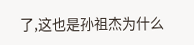了,这也是孙祖杰为什么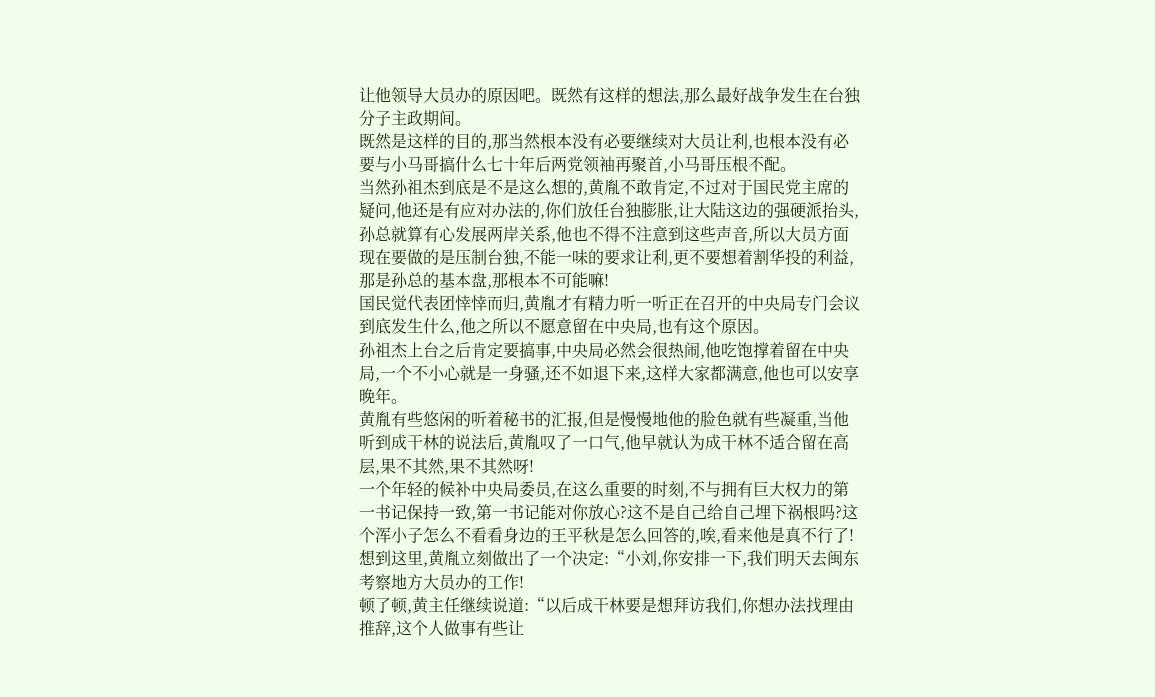让他领导大员办的原因吧。既然有这样的想法,那么最好战争发生在台独分子主政期间。
既然是这样的目的,那当然根本没有必要继续对大员让利,也根本没有必要与小马哥搞什么七十年后两党领袖再聚首,小马哥压根不配。
当然孙祖杰到底是不是这么想的,黄胤不敢肯定,不过对于国民党主席的疑问,他还是有应对办法的,你们放任台独膨胀,让大陆这边的强硬派抬头,孙总就算有心发展两岸关系,他也不得不注意到这些声音,所以大员方面现在要做的是压制台独,不能一味的要求让利,更不要想着割华投的利益,那是孙总的基本盘,那根本不可能嘛!
国民觉代表团悻悻而归,黄胤才有精力听一听正在召开的中央局专门会议到底发生什么,他之所以不愿意留在中央局,也有这个原因。
孙祖杰上台之后肯定要搞事,中央局必然会很热闹,他吃饱撑着留在中央局,一个不小心就是一身骚,还不如退下来,这样大家都满意,他也可以安享晚年。
黄胤有些悠闲的听着秘书的汇报,但是慢慢地他的脸色就有些凝重,当他听到成干林的说法后,黄胤叹了一口气,他早就认为成干林不适合留在高层,果不其然,果不其然呀!
一个年轻的候补中央局委员,在这么重要的时刻,不与拥有巨大权力的第一书记保持一致,第一书记能对你放心?这不是自己给自己埋下祸根吗?这个浑小子怎么不看看身边的王平秋是怎么回答的,唉,看来他是真不行了!
想到这里,黄胤立刻做出了一个决定:“小刘,你安排一下,我们明天去闽东考察地方大员办的工作!
顿了顿,黄主任继续说道:“以后成干林要是想拜访我们,你想办法找理由推辞,这个人做事有些让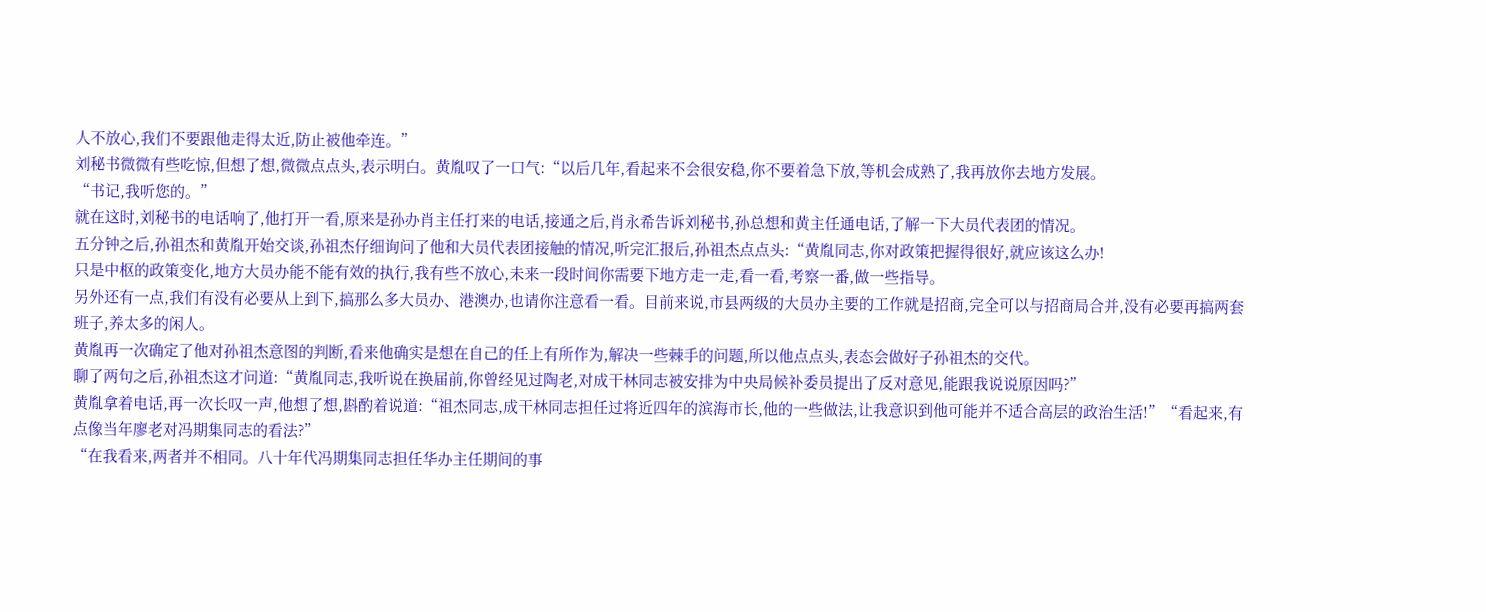人不放心,我们不要跟他走得太近,防止被他牵连。”
刘秘书微微有些吃惊,但想了想,微微点点头,表示明白。黄胤叹了一口气:“以后几年,看起来不会很安稳,你不要着急下放,等机会成熟了,我再放你去地方发展。
“书记,我听您的。”
就在这时,刘秘书的电话响了,他打开一看,原来是孙办肖主任打来的电话,接通之后,肖永希告诉刘秘书,孙总想和黄主任通电话,了解一下大员代表团的情况。
五分钟之后,孙祖杰和黄胤开始交谈,孙祖杰仔细询问了他和大员代表团接触的情况,听完汇报后,孙祖杰点点头:“黄胤同志,你对政策把握得很好,就应该这么办!
只是中枢的政策变化,地方大员办能不能有效的执行,我有些不放心,未来一段时间你需要下地方走一走,看一看,考察一番,做一些指导。
另外还有一点,我们有没有必要从上到下,搞那么多大员办、港澳办,也请你注意看一看。目前来说,市县两级的大员办主要的工作就是招商,完全可以与招商局合并,没有必要再搞两套班子,养太多的闲人。
黄胤再一次确定了他对孙祖杰意图的判断,看来他确实是想在自己的任上有所作为,解决一些棘手的问题,所以他点点头,表态会做好子孙祖杰的交代。
聊了两句之后,孙祖杰这才问道:“黄胤同志,我听说在换届前,你曾经见过陶老,对成干林同志被安排为中央局候补委员提出了反对意见,能跟我说说原因吗?”
黄胤拿着电话,再一次长叹一声,他想了想,斟酌着说道:“祖杰同志,成干林同志担任过将近四年的滨海市长,他的一些做法,让我意识到他可能并不适合高层的政治生活!”“看起来,有点像当年廖老对冯期集同志的看法?”
“在我看来,两者并不相同。八十年代冯期集同志担任华办主任期间的事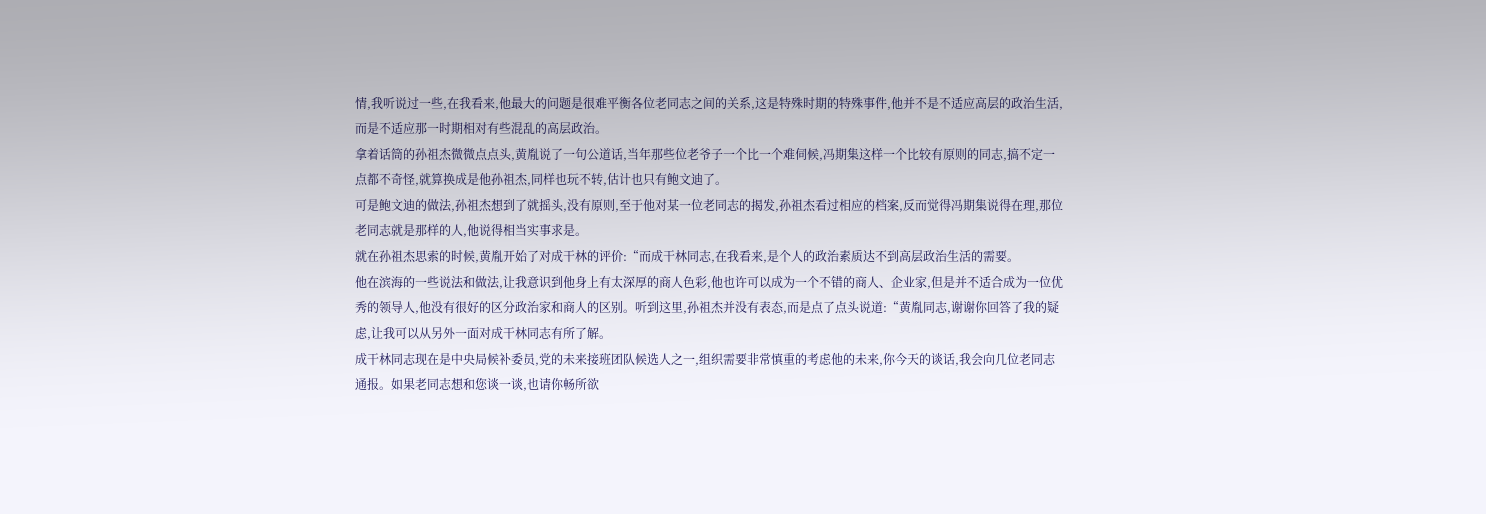情,我听说过一些,在我看来,他最大的问题是很难平衡各位老同志之间的关系,这是特殊时期的特殊事件,他并不是不适应高层的政治生活,而是不适应那一时期相对有些混乱的高层政治。
拿着话筒的孙祖杰微微点点头,黄胤说了一句公道话,当年那些位老爷子一个比一个难伺候,冯期集这样一个比较有原则的同志,搞不定一点都不奇怪,就算换成是他孙祖杰,同样也玩不转,估计也只有鲍文迪了。
可是鲍文迪的做法,孙祖杰想到了就摇头,没有原则,至于他对某一位老同志的揭发,孙祖杰看过相应的档案,反而觉得冯期集说得在理,那位老同志就是那样的人,他说得相当实事求是。
就在孙祖杰思索的时候,黄胤开始了对成干林的评价:“而成干林同志,在我看来,是个人的政治素质达不到高层政治生活的需要。
他在滨海的一些说法和做法,让我意识到他身上有太深厚的商人色彩,他也许可以成为一个不错的商人、企业家,但是并不适合成为一位优秀的领导人,他没有很好的区分政治家和商人的区别。听到这里,孙祖杰并没有表态,而是点了点头说道:“黄胤同志,谢谢你回答了我的疑虑,让我可以从另外一面对成干林同志有所了解。
成干林同志现在是中央局候补委员,党的未来接班团队候选人之一,组织需要非常慎重的考虑他的未来,你今天的谈话,我会向几位老同志通报。如果老同志想和您谈一谈,也请你畅所欲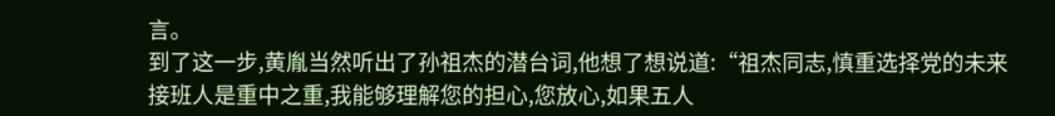言。
到了这一步,黄胤当然听出了孙祖杰的潜台词,他想了想说道:“祖杰同志,慎重选择党的未来接班人是重中之重,我能够理解您的担心,您放心,如果五人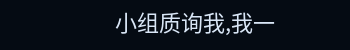小组质询我,我一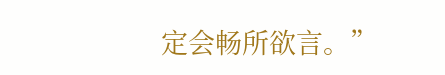定会畅所欲言。”